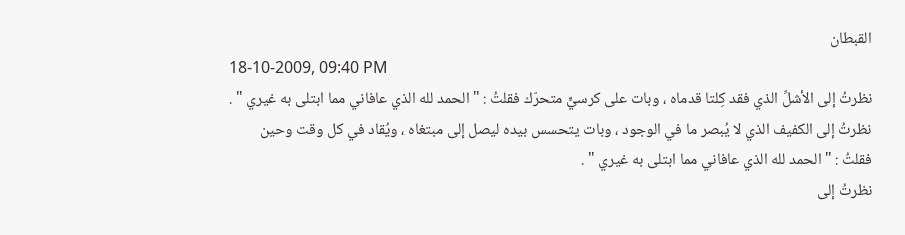القبطان
18-10-2009, 09:40 PM
نظرتُ إلى الأشلِّ الذي فقد كِلتا قدماه ، وبات على كرسيٍّ متحرّك فقلتُ : " الحمد لله الذي عافاني مما ابتلى به غيري " .
نظرتُ إلى الكفيف الذي لا يُبصر ما في الوجود ، وبات يتحسس بيده ليصل إلى مبتغاه ، ويُقاد في كل وقت وحين فقلتُ : " الحمد لله الذي عافاني مما ابتلى به غيري " .
نظرتُ إلى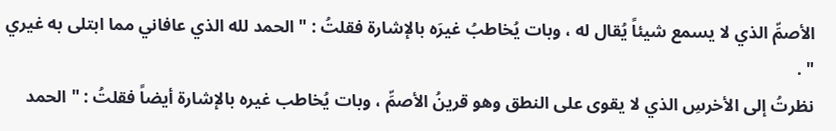الأصمِّ الذي لا يسمع شيئاً يُقال له ، وبات يُخاطبُ غيرَه بالإشارة فقلتُ : " الحمد لله الذي عافاني مما ابتلى به غيري " .
نظرتُ إلى الأخرسِ الذي لا يقوى على النطق وهو قرينُ الأصمِّ ، وبات يُخاطب غيره بالإشارة أيضاً فقلتُ : " الحمد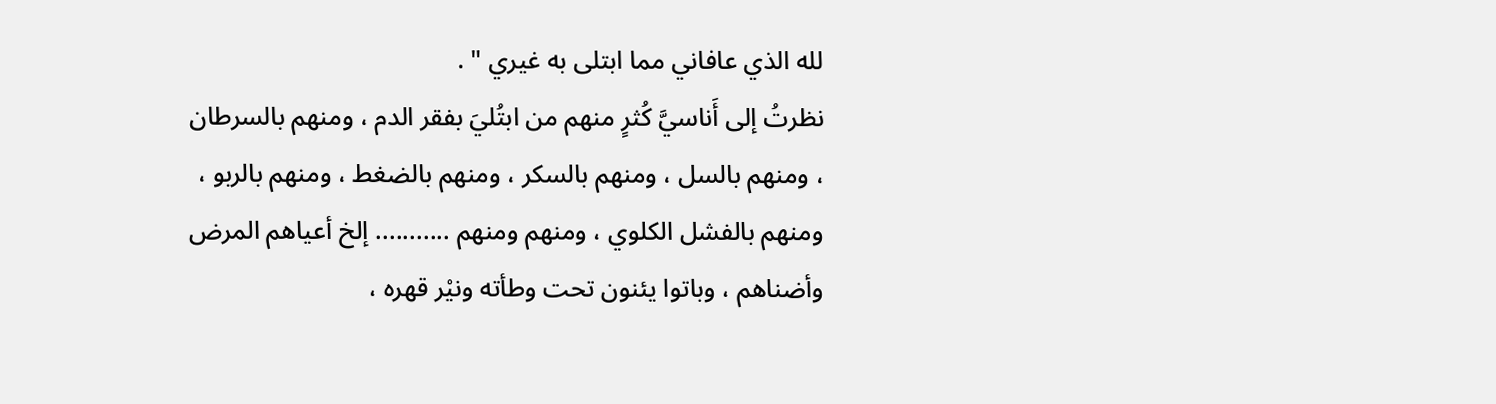لله الذي عافاني مما ابتلى به غيري " .
نظرتُ إلى أَناسيَّ كُثرٍ منهم من ابتُليَ بفقر الدم ، ومنهم بالسرطان ، ومنهم بالسل ، ومنهم بالسكر ، ومنهم بالضغط ، ومنهم بالربو ، ومنهم بالفشل الكلوي ، ومنهم ومنهم ........... إلخ أعياهم المرض وأضناهم ، وباتوا يئنون تحت وطأته ونيْر قهره ،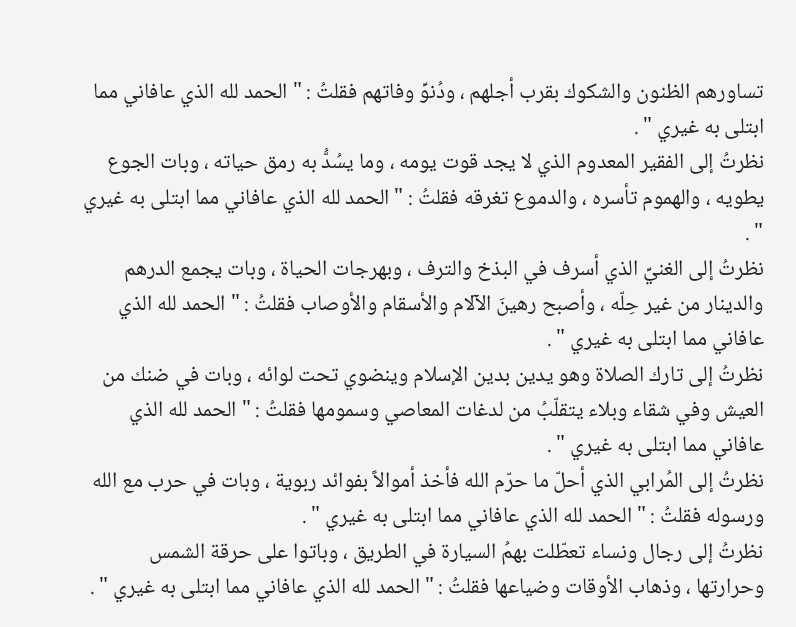تساورهم الظنون والشكوك بقرب أجلهم ، ودُنوِّ وفاتهم فقلتُ : " الحمد لله الذي عافاني مما ابتلى به غيري " .
نظرتُ إلى الفقير المعدوم الذي لا يجد قوت يومه ، وما يسُدُّ به رمق حياته ، وبات الجوع يطويه ، والهموم تأسره ، والدموع تغرقه فقلتُ : " الحمد لله الذي عافاني مما ابتلى به غيري " .
نظرتُ إلى الغنيِّ الذي أسرف في البذخ والترف ، وبهرجات الحياة ، وبات يجمع الدرهم والدينار من غير حِلّه ، وأصبح رهينَ الآلام والأسقام والأوصاب فقلتُ : " الحمد لله الذي عافاني مما ابتلى به غيري " .
نظرتُ إلى تارك الصلاة وهو يدين بدين الإسلام وينضوي تحت لوائه ، وبات في ضنك من العيش وفي شقاء وبلاء يتقلّبُ من لدغات المعاصي وسمومها فقلتُ : " الحمد لله الذي عافاني مما ابتلى به غيري " .
نظرتُ إلى المُرابي الذي أحلّ ما حرّم الله فأخذ أموالاً بفوائد ربوية ، وبات في حرب مع الله ورسوله فقلتُ : " الحمد لله الذي عافاني مما ابتلى به غيري " .
نظرتُ إلى رجال ونساء تعطّلت بهمُ السيارة في الطريق ، وباتوا على حرقة الشمس وحرارتها ، وذهاب الأوقات وضياعها فقلتُ : " الحمد لله الذي عافاني مما ابتلى به غيري " .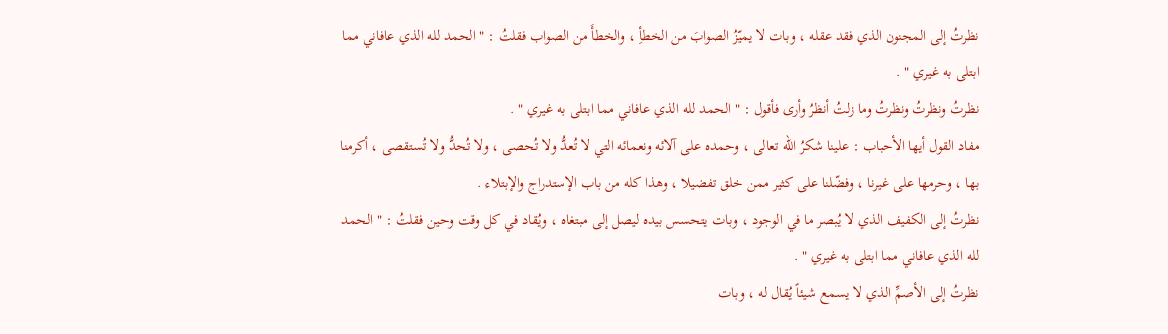نظرتُ إلى المجنون الذي فقد عقله ، وبات لا يميّزُ الصوابَ من الخطأِ ، والخطأَ من الصواب فقلتُ : " الحمد لله الذي عافاني مما ابتلى به غيري " .
نظرتُ ونظرتُ ونظرتُ وما زلتُ أنظرُ وأرى فأقول : " الحمد لله الذي عافاني مما ابتلى به غيري " .
مفاد القول أيها الأحباب : علينا شكرُ الله تعالى ، وحمده على آلائه ونعمائه التي لا تُعدُّ ولا تُحصى ، ولا تُحدُّ ولا تُستقصى ، أكرمنا بها ، وحرمها على غيرنا ، وفضّلنا على كثير ممن خلق تفضيلا ، وهذا كله من باب الإستدراج والإبتلاء .
نظرتُ إلى الكفيف الذي لا يُبصر ما في الوجود ، وبات يتحسس بيده ليصل إلى مبتغاه ، ويُقاد في كل وقت وحين فقلتُ : " الحمد لله الذي عافاني مما ابتلى به غيري " .
نظرتُ إلى الأصمِّ الذي لا يسمع شيئاً يُقال له ، وبات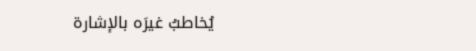يُخاطبُ غيرَه بالإشارة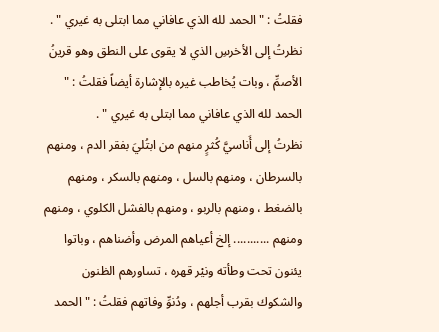فقلتُ : " الحمد لله الذي عافاني مما ابتلى به غيري " .
نظرتُ إلى الأخرسِ الذي لا يقوى على النطق وهو قرينُ الأصمِّ ، وبات يُخاطب غيره بالإشارة أيضاً فقلتُ : " الحمد لله الذي عافاني مما ابتلى به غيري " .
نظرتُ إلى أَناسيَّ كُثرٍ منهم من ابتُليَ بفقر الدم ، ومنهم بالسرطان ، ومنهم بالسل ، ومنهم بالسكر ، ومنهم بالضغط ، ومنهم بالربو ، ومنهم بالفشل الكلوي ، ومنهم ومنهم ........... إلخ أعياهم المرض وأضناهم ، وباتوا يئنون تحت وطأته ونيْر قهره ، تساورهم الظنون والشكوك بقرب أجلهم ، ودُنوِّ وفاتهم فقلتُ : " الحمد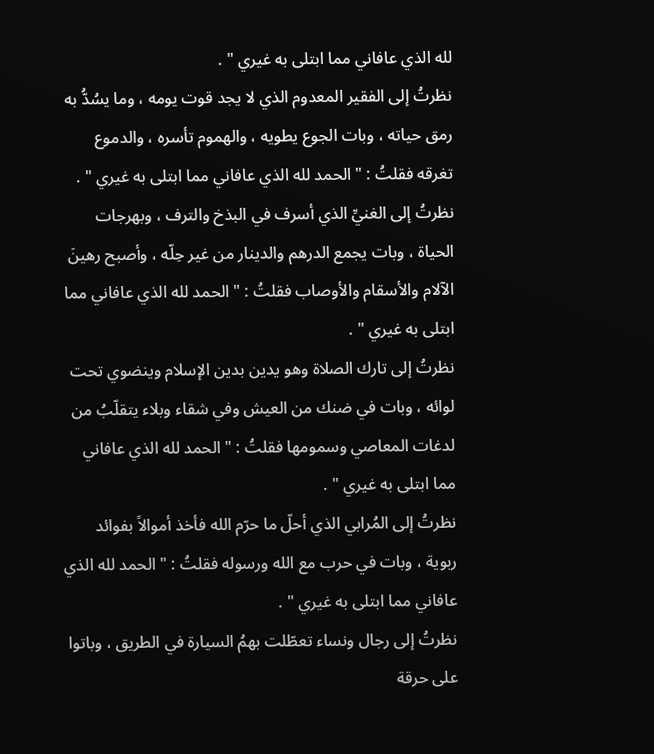لله الذي عافاني مما ابتلى به غيري " .
نظرتُ إلى الفقير المعدوم الذي لا يجد قوت يومه ، وما يسُدُّ به رمق حياته ، وبات الجوع يطويه ، والهموم تأسره ، والدموع تغرقه فقلتُ : " الحمد لله الذي عافاني مما ابتلى به غيري " .
نظرتُ إلى الغنيِّ الذي أسرف في البذخ والترف ، وبهرجات الحياة ، وبات يجمع الدرهم والدينار من غير حِلّه ، وأصبح رهينَ الآلام والأسقام والأوصاب فقلتُ : " الحمد لله الذي عافاني مما ابتلى به غيري " .
نظرتُ إلى تارك الصلاة وهو يدين بدين الإسلام وينضوي تحت لوائه ، وبات في ضنك من العيش وفي شقاء وبلاء يتقلّبُ من لدغات المعاصي وسمومها فقلتُ : " الحمد لله الذي عافاني مما ابتلى به غيري " .
نظرتُ إلى المُرابي الذي أحلّ ما حرّم الله فأخذ أموالاً بفوائد ربوية ، وبات في حرب مع الله ورسوله فقلتُ : " الحمد لله الذي عافاني مما ابتلى به غيري " .
نظرتُ إلى رجال ونساء تعطّلت بهمُ السيارة في الطريق ، وباتوا على حرقة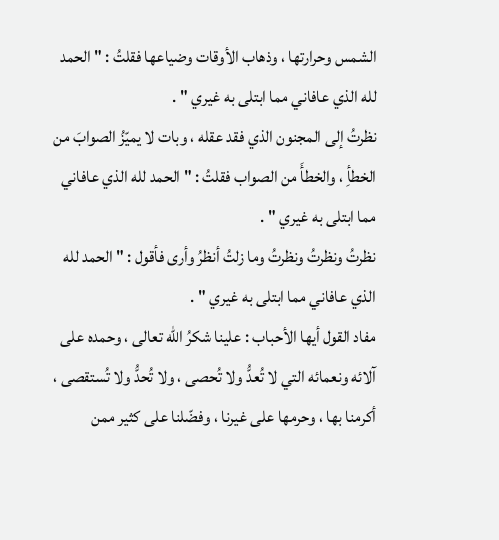الشمس وحرارتها ، وذهاب الأوقات وضياعها فقلتُ : " الحمد لله الذي عافاني مما ابتلى به غيري " .
نظرتُ إلى المجنون الذي فقد عقله ، وبات لا يميّزُ الصوابَ من الخطأِ ، والخطأَ من الصواب فقلتُ : " الحمد لله الذي عافاني مما ابتلى به غيري " .
نظرتُ ونظرتُ ونظرتُ وما زلتُ أنظرُ وأرى فأقول : " الحمد لله الذي عافاني مما ابتلى به غيري " .
مفاد القول أيها الأحباب : علينا شكرُ الله تعالى ، وحمده على آلائه ونعمائه التي لا تُعدُّ ولا تُحصى ، ولا تُحدُّ ولا تُستقصى ، أكرمنا بها ، وحرمها على غيرنا ، وفضّلنا على كثير ممن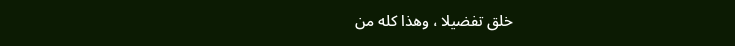خلق تفضيلا ، وهذا كله من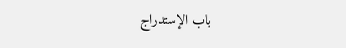باب الإستدراج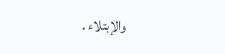والإبتلاء .